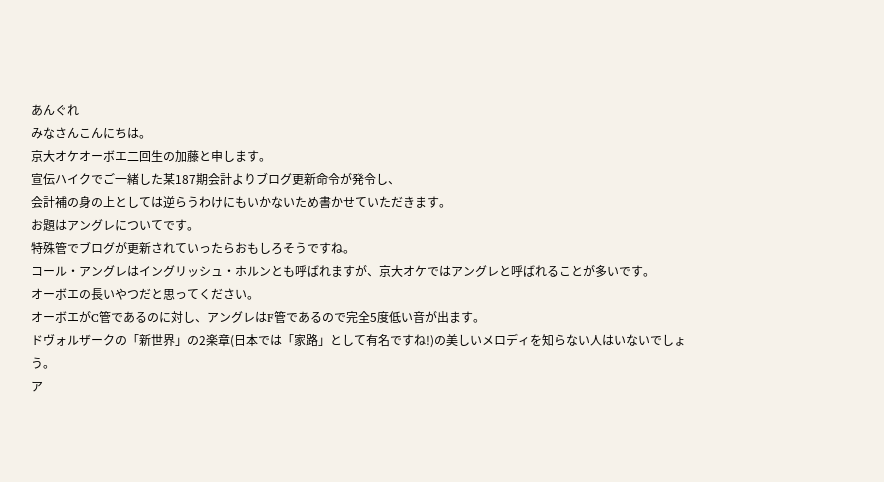あんぐれ
みなさんこんにちは。
京大オケオーボエ二回生の加藤と申します。
宣伝ハイクでご一緒した某187期会計よりブログ更新命令が発令し、
会計補の身の上としては逆らうわけにもいかないため書かせていただきます。
お題はアングレについてです。
特殊管でブログが更新されていったらおもしろそうですね。
コール・アングレはイングリッシュ・ホルンとも呼ばれますが、京大オケではアングレと呼ばれることが多いです。
オーボエの長いやつだと思ってください。
オーボエがC管であるのに対し、アングレはF管であるので完全5度低い音が出ます。
ドヴォルザークの「新世界」の2楽章(日本では「家路」として有名ですね!)の美しいメロディを知らない人はいないでしょう。
ア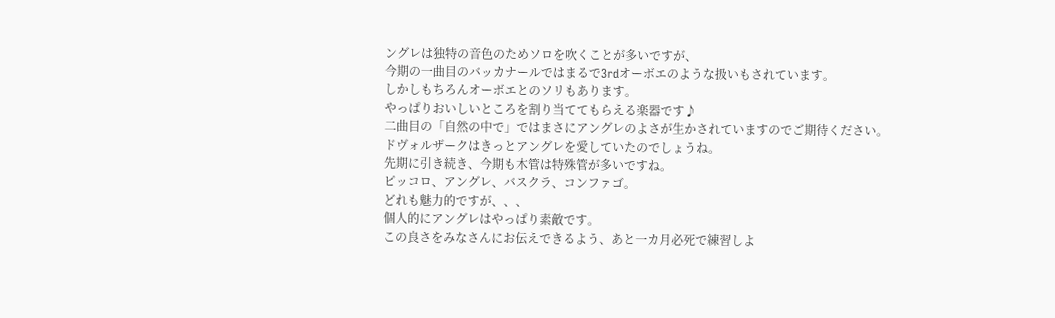ングレは独特の音色のためソロを吹くことが多いですが、
今期の一曲目のバッカナールではまるで3rdオーボエのような扱いもされています。
しかしもちろんオーボエとのソリもあります。
やっぱりおいしいところを割り当ててもらえる楽器です♪
二曲目の「自然の中で」ではまさにアングレのよさが生かされていますのでご期待ください。
ドヴォルザークはきっとアングレを愛していたのでしょうね。
先期に引き続き、今期も木管は特殊管が多いですね。
ピッコロ、アングレ、バスクラ、コンファゴ。
どれも魅力的ですが、、、
個人的にアングレはやっぱり素敵です。
この良さをみなさんにお伝えできるよう、あと一カ月必死で練習しよ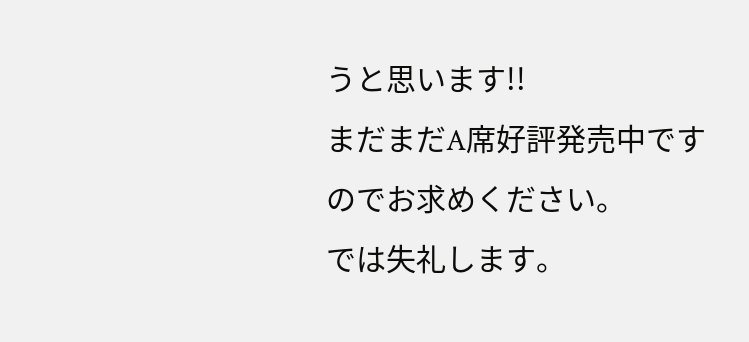うと思います!!
まだまだA席好評発売中ですのでお求めください。
では失礼します。